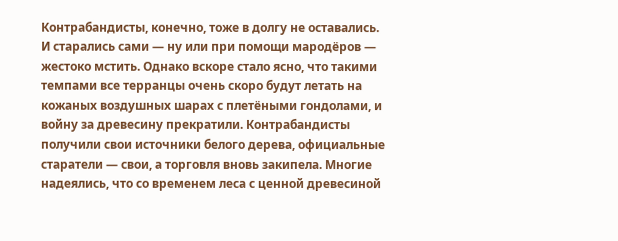Контрабандисты, конечно, тоже в долгу не оставались. И старались сами — ну или при помощи мародёров — жестоко мстить. Однако вскоре стало ясно, что такими темпами все терранцы очень скоро будут летать на кожаных воздушных шарах с плетёными гондолами, и войну за древесину прекратили. Контрабандисты получили свои источники белого дерева, официальные старатели — свои, а торговля вновь закипела. Многие надеялись, что со временем леса с ценной древесиной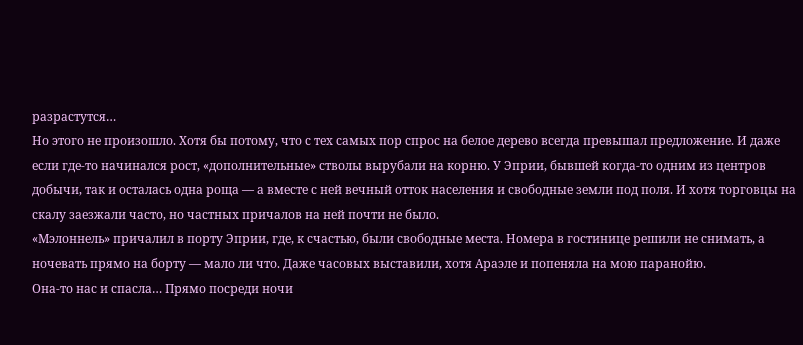разрастутся…
Но этого не произошло. Хотя бы потому, что с тех самых пор спрос на белое дерево всегда превышал предложение. И даже если где-то начинался рост, «дополнительные» стволы вырубали на корню. У Эприи, бывшей когда-то одним из центров добычи, так и осталась одна роща — а вместе с ней вечный отток населения и свободные земли под поля. И хотя торговцы на скалу заезжали часто, но частных причалов на ней почти не было.
«Мэлоннель» причалил в порту Эприи, где, к счастью, были свободные места. Номера в гостинице решили не снимать, а ночевать прямо на борту — мало ли что. Даже часовых выставили, хотя Араэле и попеняла на мою паранойю.
Она-то нас и спасла… Прямо посреди ночи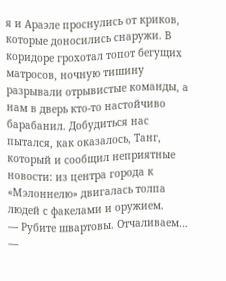я и Араэле проснулись от криков, которые доносились снаружи. В коридоре грохотал топот бегущих матросов, ночную тишину разрывали отрывистые команды, а нам в дверь кто-то настойчиво барабанил. Добудиться нас пытался, как оказалось, Танг, который и сообщил неприятные новости: из центра города к «Мэлоннелю» двигалась толпа людей с факелами и оружием.
— Рубите швартовы. Отчаливаем… —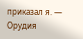приказал я. — Орудия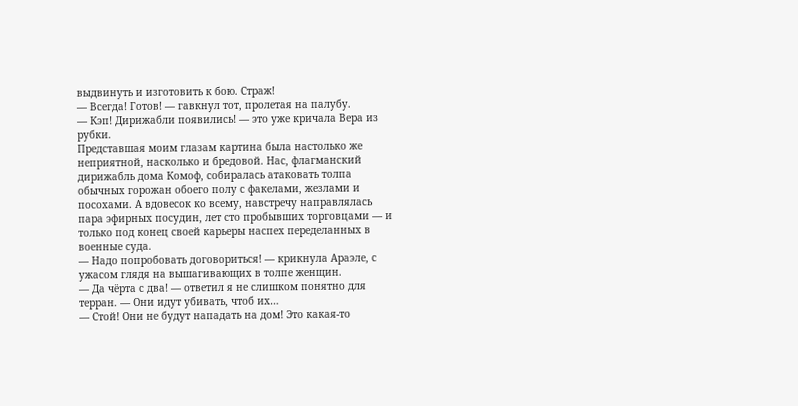выдвинуть и изготовить к бою. Страж!
— Всегда! Готов! — гавкнул тот, пролетая на палубу.
— Кэп! Дирижабли появились! — это уже кричала Вера из рубки.
Представшая моим глазам картина была настолько же неприятной, насколько и бредовой. Нас, флагманский дирижабль дома Комоф, собиралась атаковать толпа обычных горожан обоего полу с факелами, жезлами и посохами. А вдовесок ко всему, навстречу направлялась пара эфирных посудин, лет сто пробывших торговцами — и только под конец своей карьеры наспех переделанных в военные суда.
— Надо попробовать договориться! — крикнула Араэле, с ужасом глядя на вышагивающих в толпе женщин.
— Да чёрта с два! — ответил я не слишком понятно для терран. — Они идут убивать, чтоб их…
— Стой! Они не будут нападать на дом! Это какая-то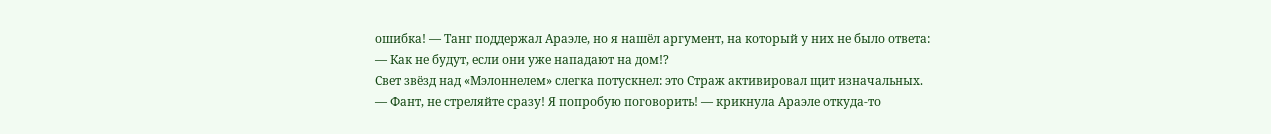ошибка! — Танг поддержал Араэле, но я нашёл аргумент, на который у них не было ответа:
— Как не будут, если они уже нападают на дом!?
Свет звёзд над «Мэлоннелем» слегка потускнел: это Страж активировал щит изначальных.
— Фант, не стреляйте сразу! Я попробую поговорить! — крикнула Араэле откуда-то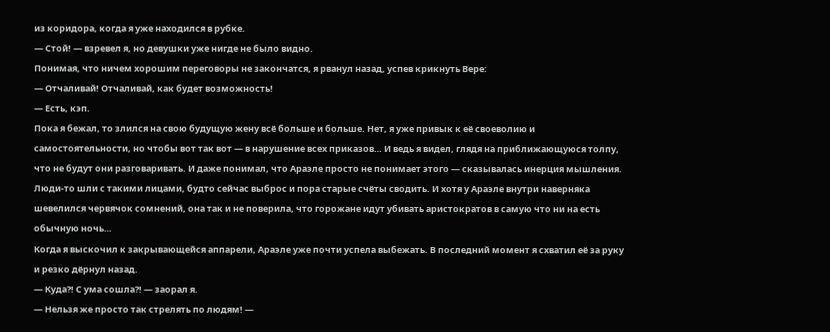из коридора, когда я уже находился в рубке.
— Стой! — взревел я, но девушки уже нигде не было видно.
Понимая, что ничем хорошим переговоры не закончатся, я рванул назад, успев крикнуть Вере:
— Отчаливай! Отчаливай, как будет возможность!
— Есть, кэп.
Пока я бежал, то злился на свою будущую жену всё больше и больше. Нет, я уже привык к её своеволию и самостоятельности, но чтобы вот так вот — в нарушение всех приказов… И ведь я видел, глядя на приближающуюся толпу, что не будут они разговаривать. И даже понимал, что Араэле просто не понимает этого — сказывалась инерция мышления. Люди-то шли с такими лицами, будто сейчас выброс и пора старые счёты сводить. И хотя у Араэле внутри наверняка шевелился червячок сомнений, она так и не поверила, что горожане идут убивать аристократов в самую что ни на есть обычную ночь…
Когда я выскочил к закрывающейся аппарели, Араэле уже почти успела выбежать. В последний момент я схватил её за руку и резко дёрнул назад.
— Куда?! С ума сошла?! — заорал я.
— Нельзя же просто так стрелять по людям! —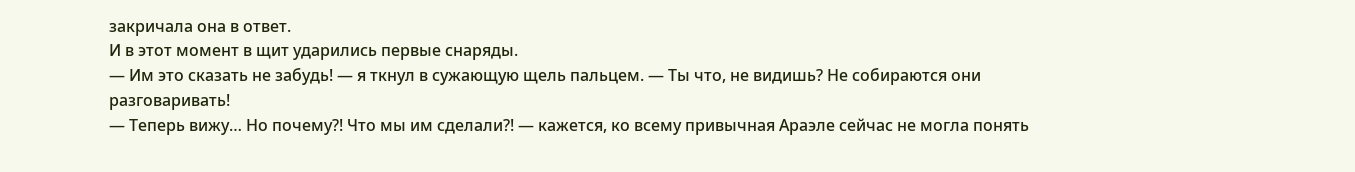закричала она в ответ.
И в этот момент в щит ударились первые снаряды.
— Им это сказать не забудь! — я ткнул в сужающую щель пальцем. — Ты что, не видишь? Не собираются они разговаривать!
— Теперь вижу… Но почему?! Что мы им сделали?! — кажется, ко всему привычная Араэле сейчас не могла понять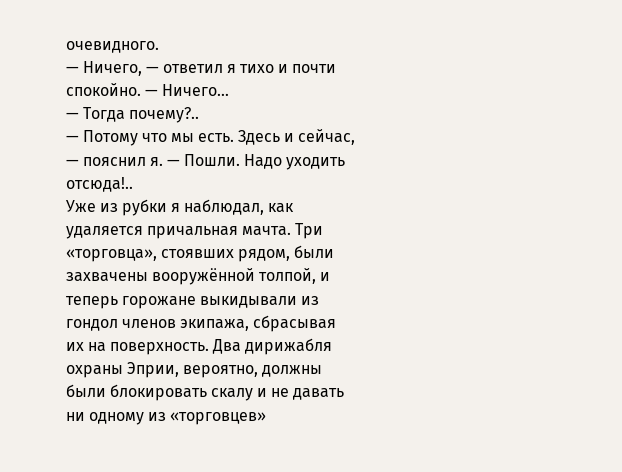очевидного.
— Ничего, — ответил я тихо и почти спокойно. — Ничего…
— Тогда почему?..
— Потому что мы есть. Здесь и сейчас, — пояснил я. — Пошли. Надо уходить отсюда!..
Уже из рубки я наблюдал, как удаляется причальная мачта. Три «торговца», стоявших рядом, были захвачены вооружённой толпой, и теперь горожане выкидывали из гондол членов экипажа, сбрасывая их на поверхность. Два дирижабля охраны Эприи, вероятно, должны были блокировать скалу и не давать ни одному из «торговцев»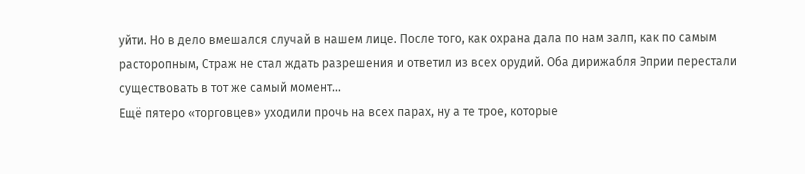уйти. Но в дело вмешался случай в нашем лице. После того, как охрана дала по нам залп, как по самым расторопным, Страж не стал ждать разрешения и ответил из всех орудий. Оба дирижабля Эприи перестали существовать в тот же самый момент…
Ещё пятеро «торговцев» уходили прочь на всех парах, ну а те трое, которые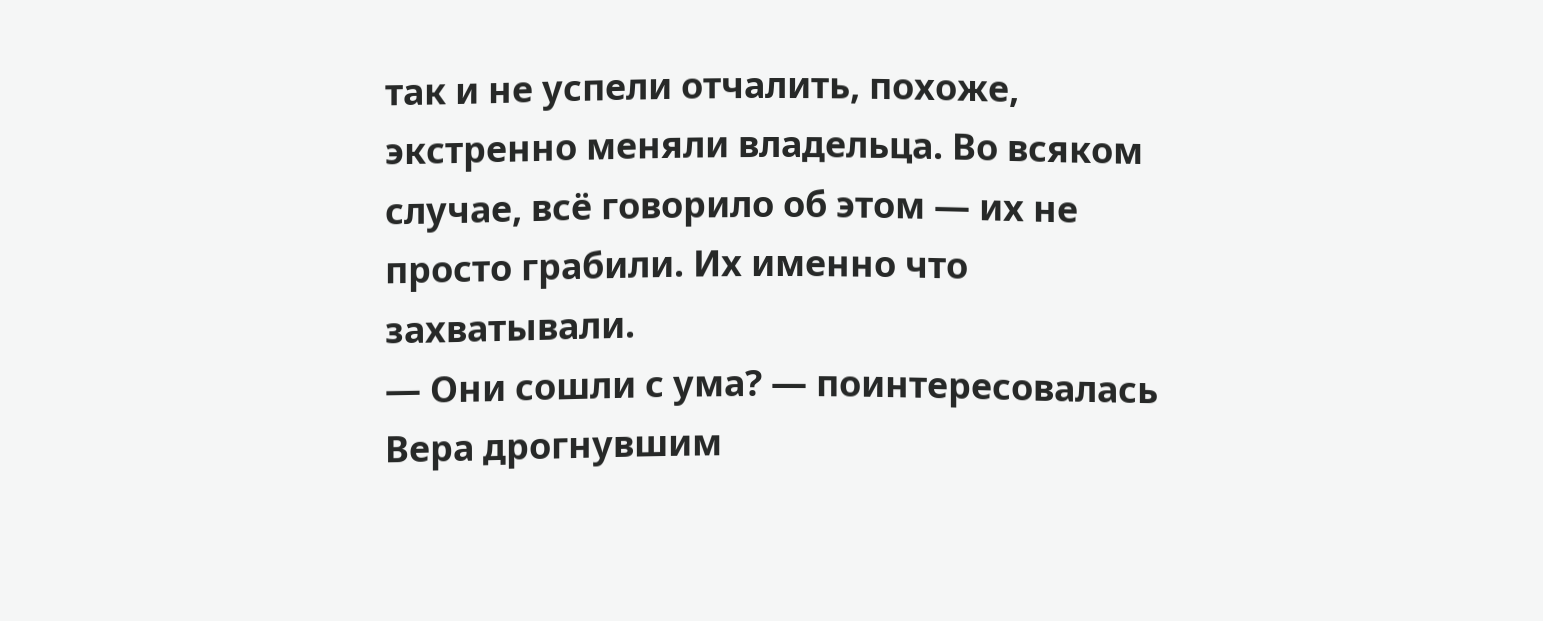так и не успели отчалить, похоже, экстренно меняли владельца. Во всяком случае, всё говорило об этом — их не просто грабили. Их именно что захватывали.
— Они сошли с ума? — поинтересовалась Вера дрогнувшим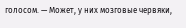голосом. — Может, у них мозговые червяки,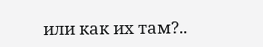или как их там?..